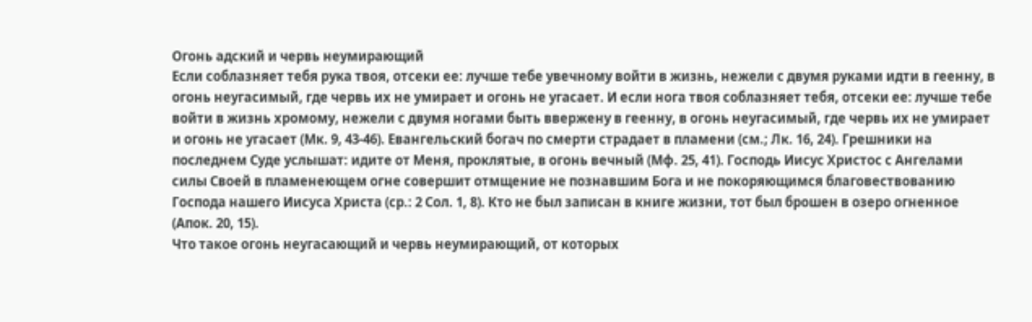Огонь адский и червь неумирающий
Если соблазняет тебя рука твоя, отсеки ее: лучше тебе увечному войти в жизнь, нежели с двумя руками идти в геенну, в огонь неугасимый, где червь их не умирает и огонь не угасает. И если нога твоя соблазняет тебя, отсеки ее: лучше тебе войти в жизнь хромому, нежели с двумя ногами быть ввержену в геенну, в огонь неугасимый, где червь их не умирает и огонь не угасает (Мк. 9, 43-46). Евангельский богач по смерти страдает в пламени (см.; Лк. 16, 24). Грешники на последнем Суде услышат: идите от Меня, проклятые, в огонь вечный (Мф. 25, 41). Господь Иисус Христос с Ангелами силы Своей в пламенеющем огне совершит отмщение не познавшим Бога и не покоряющимся благовествованию Господа нашего Иисуса Христа (ср.: 2 Сол. 1, 8). Кто не был записан в книге жизни, тот был брошен в озеро огненное (Апок. 20, 15).
Что такое огонь неугасающий и червь неумирающий, от которых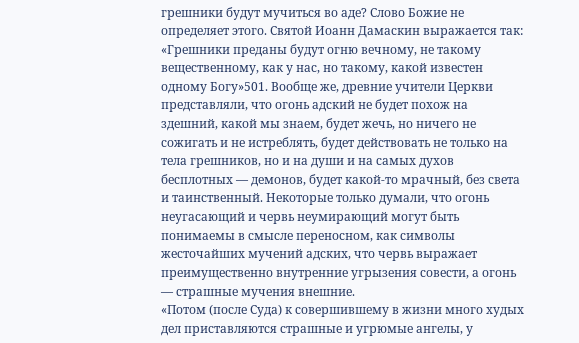грешники будут мучиться во аде? Слово Божие не определяет этого. Святой Иоанн Дамаскин выражается так: «Грешники преданы будут огню вечному, не такому вещественному, как у нас, но такому, какой известен одному Богу»501. Вообще же, древние учители Церкви представляли, что огонь адский не будет похож на здешний, какой мы знаем, будет жечь, но ничего не сожигать и не истреблять, будет действовать не только на тела грешников, но и на души и на самых духов бесплотных — демонов, будет какой-то мрачный, без света и таинственный. Некоторые только думали, что огонь неугасающий и червь неумирающий могут быть понимаемы в смысле переносном, как символы жесточайших мучений адских, что червь выражает преимущественно внутренние угрызения совести, а огонь — страшные мучения внешние.
«Потом (после Суда) к совершившему в жизни много худых дел приставляются страшные и угрюмые ангелы, у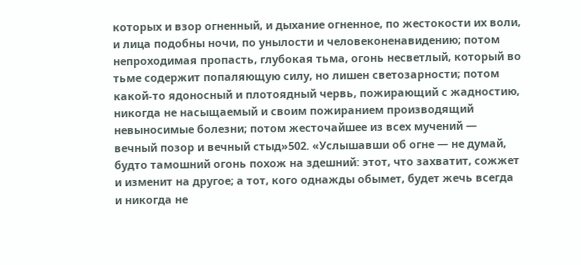которых и взор огненный, и дыхание огненное, по жестокости их воли, и лица подобны ночи, по унылости и человеконенавидению; потом непроходимая пропасть, глубокая тьма, огонь несветлый, который во тьме содержит попаляющую силу, но лишен светозарности; потом какой-то ядоносный и плотоядный червь, пожирающий с жадностию, никогда не насыщаемый и своим пожиранием производящий невыносимые болезни; потом жесточайшее из всех мучений — вечный позор и вечный стыд»502. «Услышавши об огне — не думай, будто тамошний огонь похож на здешний: этот, что захватит, сожжет и изменит на другое; а тот, кого однажды обымет, будет жечь всегда и никогда не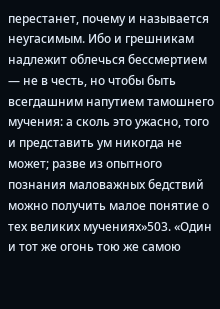перестанет, почему и называется неугасимым. Ибо и грешникам надлежит облечься бессмертием — не в честь, но чтобы быть всегдашним напутием тамошнего мучения: а сколь это ужасно, того и представить ум никогда не может; разве из опытного познания маловажных бедствий можно получить малое понятие о тех великих мучениях»503. «Один и тот же огонь тою же самою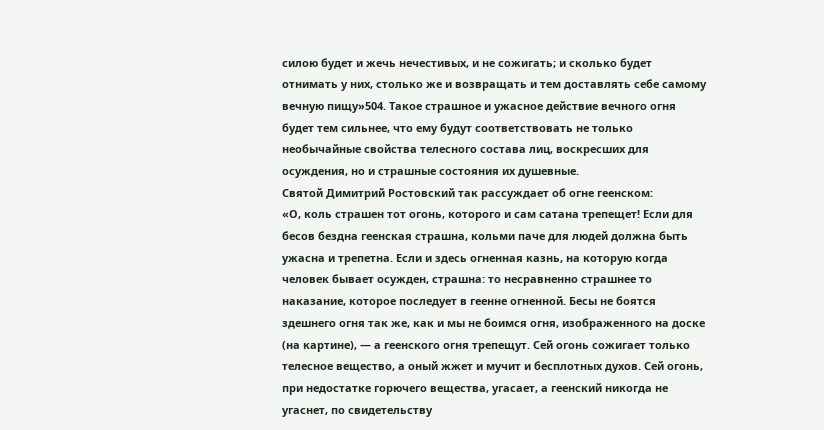силою будет и жечь нечестивых, и не сожигать; и сколько будет отнимать у них, столько же и возвращать и тем доставлять себе самому вечную пищу»504. Такое страшное и ужасное действие вечного огня будет тем сильнее, что ему будут соответствовать не только необычайные свойства телесного состава лиц, воскресших для осуждения, но и страшные состояния их душевные.
Святой Димитрий Ростовский так рассуждает об огне геенском:
«О, коль страшен тот огонь, которого и сам сатана трепещет! Если для бесов бездна геенская страшна, кольми паче для людей должна быть ужасна и трепетна. Если и здесь огненная казнь, на которую когда человек бывает осужден, страшна: то несравненно страшнее то наказание, которое последует в геенне огненной. Бесы не боятся здешнего огня так же, как и мы не боимся огня, изображенного на доске (на картине), — а геенского огня трепещут. Сей огонь сожигает только телесное вещество, а оный жжет и мучит и бесплотных духов. Сей огонь, при недостатке горючего вещества, угасает, а геенский никогда не угаснет, по свидетельству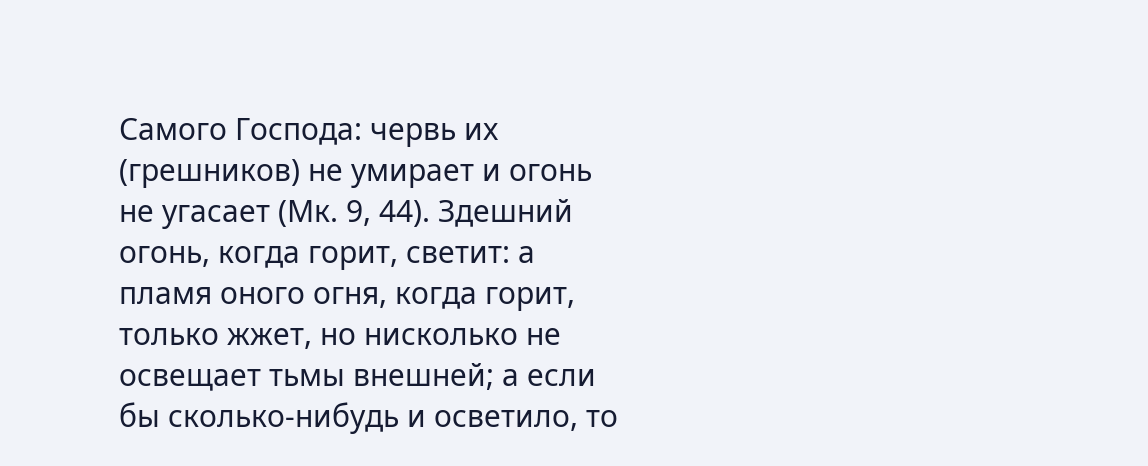Самого Господа: червь их (грешников) не умирает и огонь не угасает (Мк. 9, 44). Здешний огонь, когда горит, светит: а пламя оного огня, когда горит, только жжет, но нисколько не освещает тьмы внешней; а если бы сколько-нибудь и осветило, то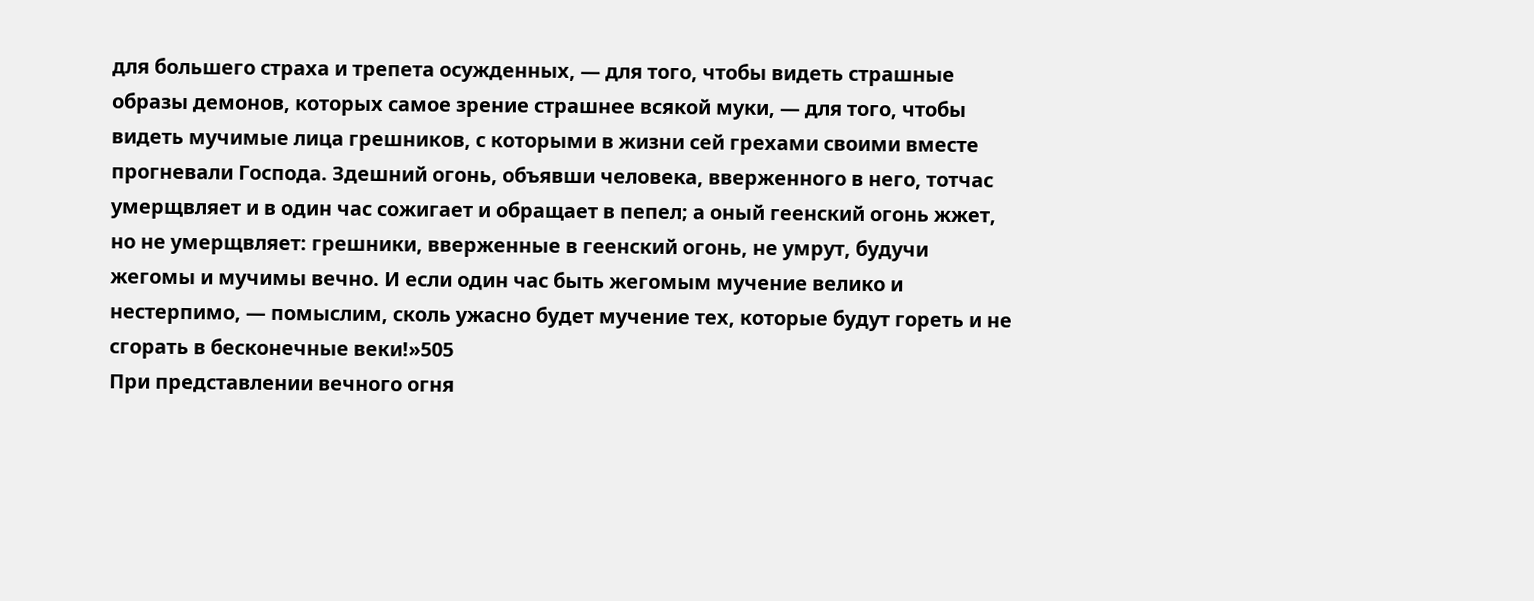для большего страха и трепета осужденных, — для того, чтобы видеть страшные образы демонов, которых самое зрение страшнее всякой муки, — для того, чтобы видеть мучимые лица грешников, с которыми в жизни сей грехами своими вместе прогневали Господа. Здешний огонь, объявши человека, вверженного в него, тотчас умерщвляет и в один час сожигает и обращает в пепел; а оный геенский огонь жжет, но не умерщвляет: грешники, вверженные в геенский огонь, не умрут, будучи жегомы и мучимы вечно. И если один час быть жегомым мучение велико и нестерпимо, — помыслим, сколь ужасно будет мучение тех, которые будут гореть и не сгорать в бесконечные веки!»505
При представлении вечного огня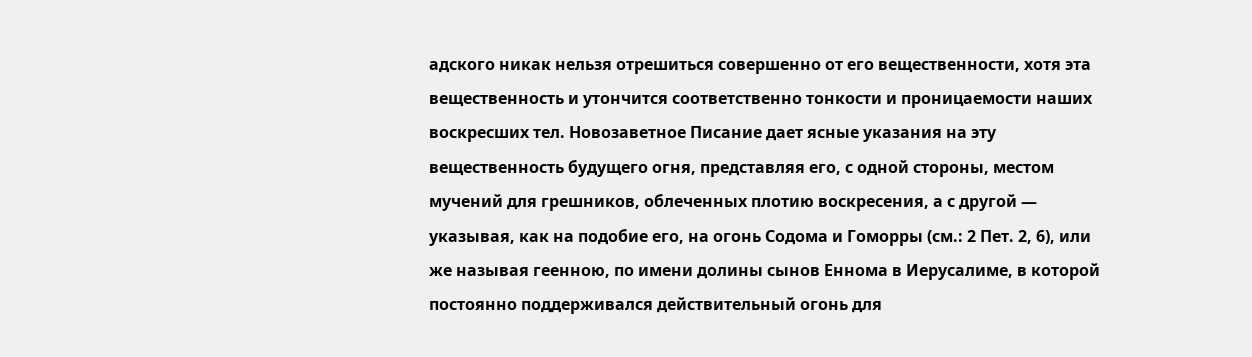адского никак нельзя отрешиться совершенно от его вещественности, хотя эта вещественность и утончится соответственно тонкости и проницаемости наших воскресших тел. Новозаветное Писание дает ясные указания на эту вещественность будущего огня, представляя его, с одной стороны, местом мучений для грешников, облеченных плотию воскресения, а с другой — указывая, как на подобие его, на огонь Содома и Гоморры (см.: 2 Пет. 2, 6), или же называя геенною, по имени долины сынов Еннома в Иерусалиме, в которой постоянно поддерживался действительный огонь для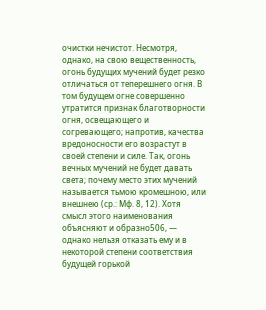очистки нечистот. Несмотря, однако, на свою вещественность, огонь будущих мучений будет резко отличаться от теперешнего огня. В том будущем огне совершенно утратится признак благотворности огня, освещающего и согревающего; напротив, качества вредоносности его возрастут в своей степени и силе. Так, огонь вечных мучений не будет давать света; почему место этих мучений называется тьмою кромешною, или внешнею (ср.: Мф. 8, 12). Хотя смысл этого наименования объясняют и образно506, — однако нельзя отказать ему и в некоторой степени соответствия будущей горькой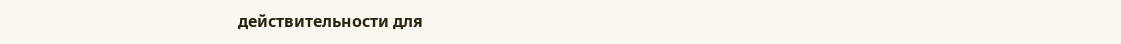действительности для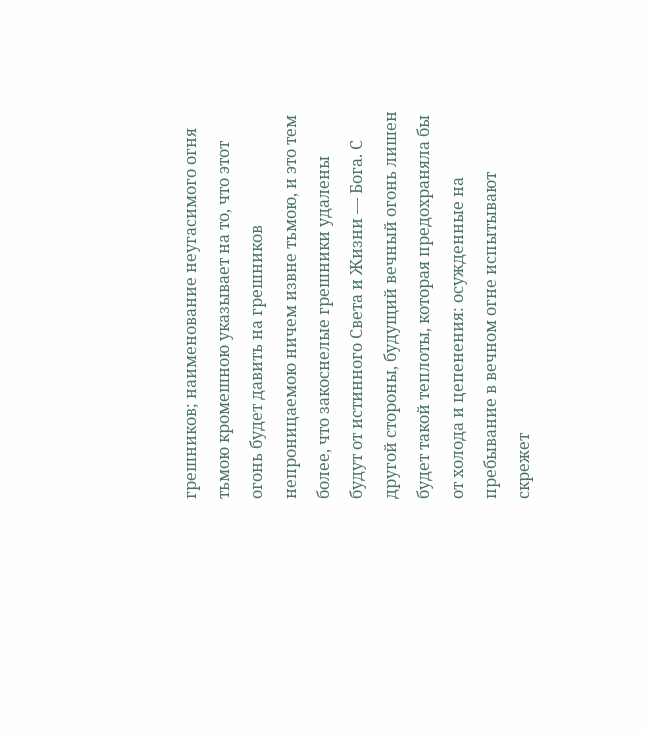грешников; наименование неугасимого огня тьмою кромешною указывает на то, что этот огонь будет давить на грешников непроницаемою ничем извне тьмою, и это тем более, что закоснелые грешники удалены будут от истинного Света и Жизни — Бога. С другой стороны, будущий вечный огонь лишен будет такой теплоты, которая предохраняла бы от холода и цепенения: осужденные на пребывание в вечном огне испытывают скрежет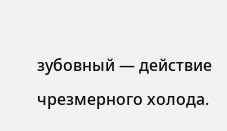зубовный — действие чрезмерного холода.